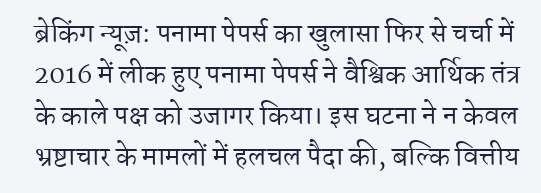ब्रेकिंग न्यूज़: पनामा पेपर्स का खुलासा फिर से चर्चा में
2016 में लीक हुए पनामा पेपर्स ने वैश्विक आर्थिक तंत्र के काले पक्ष को उजागर किया। इस घटना ने न केवल भ्रष्टाचार के मामलों में हलचल पैदा की, बल्कि वित्तीय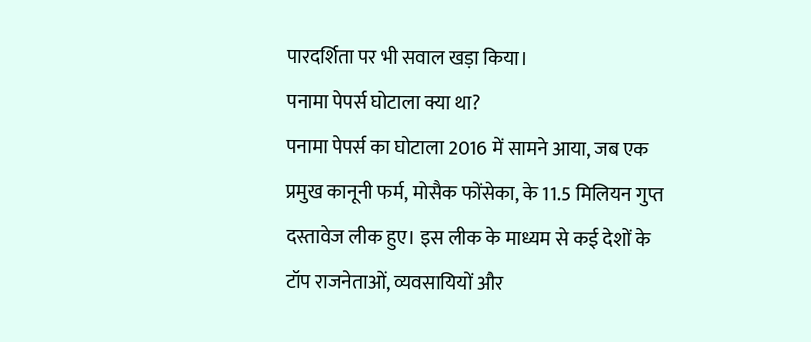पारदर्शिता पर भी सवाल खड़ा किया।
पनामा पेपर्स घोटाला क्या था?
पनामा पेपर्स का घोटाला 2016 में सामने आया, जब एक प्रमुख कानूनी फर्म, मोसैक फोंसेका, के 11.5 मिलियन गुप्त दस्तावेज लीक हुए। इस लीक के माध्यम से कई देशों के टॉप राजनेताओं, व्यवसायियों और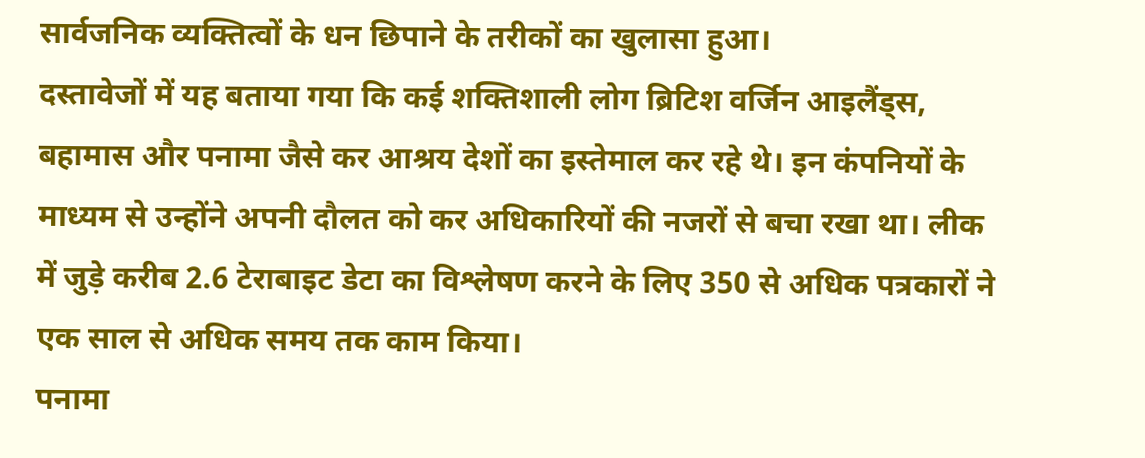सार्वजनिक व्यक्तित्वों के धन छिपाने के तरीकों का खुलासा हुआ।
दस्तावेजों में यह बताया गया कि कई शक्तिशाली लोग ब्रिटिश वर्जिन आइलैंड्स, बहामास और पनामा जैसे कर आश्रय देशों का इस्तेमाल कर रहे थे। इन कंपनियों के माध्यम से उन्होंने अपनी दौलत को कर अधिकारियों की नजरों से बचा रखा था। लीक में जुड़े करीब 2.6 टेराबाइट डेटा का विश्लेषण करने के लिए 350 से अधिक पत्रकारों ने एक साल से अधिक समय तक काम किया।
पनामा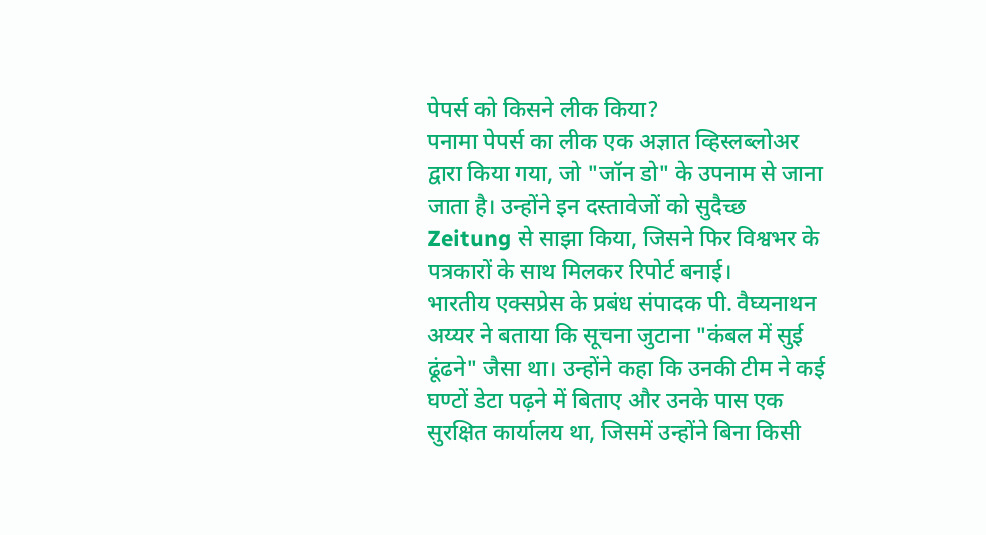पेपर्स को किसने लीक किया?
पनामा पेपर्स का लीक एक अज्ञात व्हिस्लब्लोअर द्वारा किया गया, जो "जॉन डो" के उपनाम से जाना जाता है। उन्होंने इन दस्तावेजों को सुदैच्छ Zeitung से साझा किया, जिसने फिर विश्वभर के पत्रकारों के साथ मिलकर रिपोर्ट बनाई।
भारतीय एक्सप्रेस के प्रबंध संपादक पी. वैघ्यनाथन अय्यर ने बताया कि सूचना जुटाना "कंबल में सुई ढूंढने" जैसा था। उन्होंने कहा कि उनकी टीम ने कई घण्टों डेटा पढ़ने में बिताए और उनके पास एक सुरक्षित कार्यालय था, जिसमें उन्होंने बिना किसी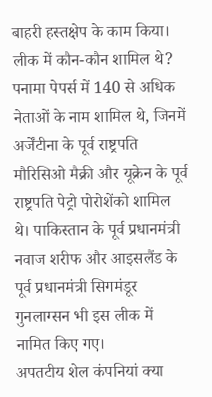बाहरी हस्तक्षेप के काम किया।
लीक में कौन-कौन शामिल थे?
पनामा पेपर्स में 140 से अधिक नेताओं के नाम शामिल थे, जिनमें अर्जेंटीना के पूर्व राष्ट्रपति मौरिसिओ मैक्री और यूक्रेन के पूर्व राष्ट्रपति पेट्रो पोरोशेंको शामिल थे। पाकिस्तान के पूर्व प्रधानमंत्री नवाज शरीफ और आइसलैंड के पूर्व प्रधानमंत्री सिगमंडूर गुनलाग्सन भी इस लीक में नामित किए गए।
अपतटीय शेल कंपनियां क्या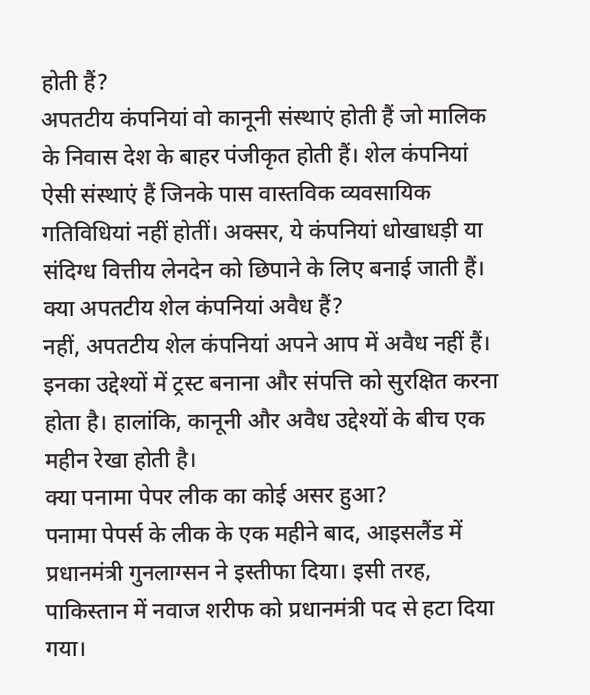होती हैं?
अपतटीय कंपनियां वो कानूनी संस्थाएं होती हैं जो मालिक के निवास देश के बाहर पंजीकृत होती हैं। शेल कंपनियां ऐसी संस्थाएं हैं जिनके पास वास्तविक व्यवसायिक गतिविधियां नहीं होतीं। अक्सर, ये कंपनियां धोखाधड़ी या संदिग्ध वित्तीय लेनदेन को छिपाने के लिए बनाई जाती हैं।
क्या अपतटीय शेल कंपनियां अवैध हैं?
नहीं, अपतटीय शेल कंपनियां अपने आप में अवैध नहीं हैं। इनका उद्देश्यों में ट्रस्ट बनाना और संपत्ति को सुरक्षित करना होता है। हालांकि, कानूनी और अवैध उद्देश्यों के बीच एक महीन रेखा होती है।
क्या पनामा पेपर लीक का कोई असर हुआ?
पनामा पेपर्स के लीक के एक महीने बाद, आइसलैंड में प्रधानमंत्री गुनलाग्सन ने इस्तीफा दिया। इसी तरह, पाकिस्तान में नवाज शरीफ को प्रधानमंत्री पद से हटा दिया गया।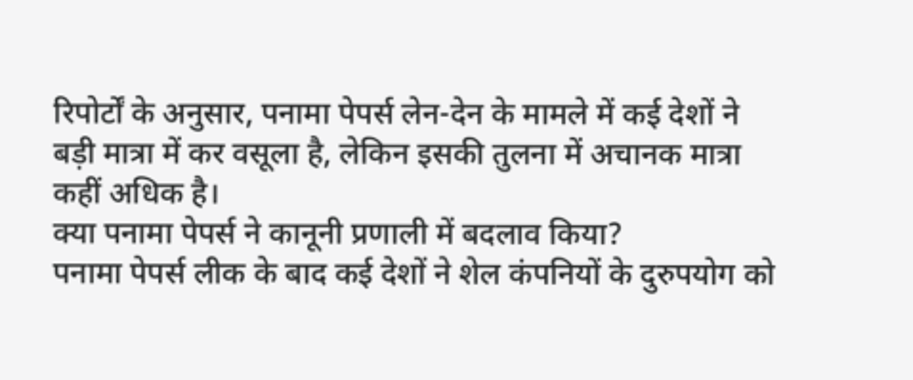रिपोर्टों के अनुसार, पनामा पेपर्स लेन-देन के मामले में कई देशों ने बड़ी मात्रा में कर वसूला है, लेकिन इसकी तुलना में अचानक मात्रा कहीं अधिक है।
क्या पनामा पेपर्स ने कानूनी प्रणाली में बदलाव किया?
पनामा पेपर्स लीक के बाद कई देशों ने शेल कंपनियों के दुरुपयोग को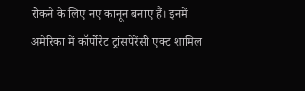रोकने के लिए नए कानून बनाए हैं। इनमें अमेरिका में कॉर्पोरेट ट्रांसपेरेंसी एक्ट शामिल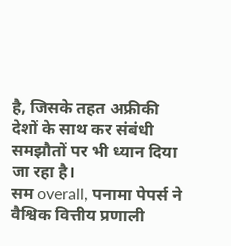है, जिसके तहत अफ्रीकी देशों के साथ कर संबंधी समझौतों पर भी ध्यान दिया जा रहा है।
सम overall, पनामा पेपर्स ने वैश्विक वित्तीय प्रणाली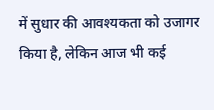में सुधार की आवश्यकता को उजागर किया है, लेकिन आज भी कई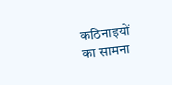कठिनाइयों का सामना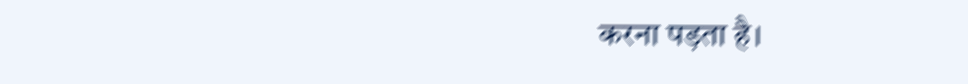करना पड़ता है।